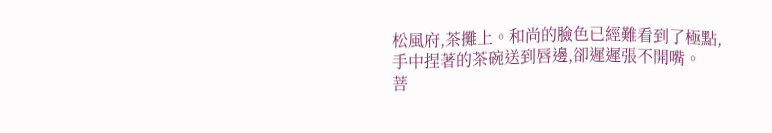松風府,茶攤上。和尚的臉色已經難看到了極點,手中捏著的茶碗送到唇邊,卻遲遲張不開嘴。
菩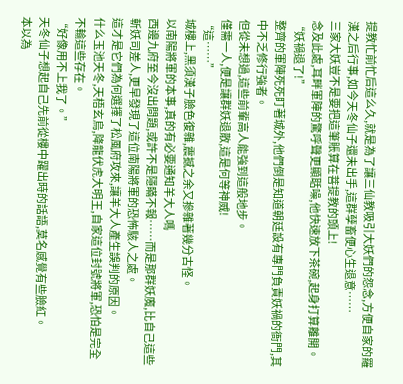提教忙前忙后這么久,就是為了讓三仙教吸引大妖們的怨念,方便自家的羅漢之后行事,如今天冬仙子還未出手,這群孽畜便心生退意……
三家大妖豈不是要把這筆賬算在菩提教的頭上!
念及此處,耳畔軍陣的驚呼聲更顯聒噪,他快速放下茶碗,起身打算離開。
“妖禍退了!”
整齊的軍陣死死盯著城外,他們倒是知道朝廷設有專門負責妖禍的衙門,其中不乏修行強者。
但從未想過,這些前輩高人能強到這般地步。
僅需一人,便是讓群妖退散,這是何等神威!
“這……”
城樓上,黑須漢子臉色復雜,震撼之余又摻雜著幾分古怪。
以南陽將軍的本事,真的有必要通知羊大人嗎
西邊九府至今沒出問題,或許不是隱瞞不報……而是那群妖魔,比自己這些斬妖司差人,更早發現了這位南陽將軍的恐怖駭人之處。
這才是它們為何選擇了松風府攻來,讓羊大人產生誤判的原因。
什么玉池天冬,天梧玄烏,降龍伏虎大明王,自家這位封號將軍,恐怕是完全不輸這些存在。
“好像用不上我了。”
天冬仙子想起自己先前從樓中躍出時的話語,莫名感覺有些臉紅。
本以為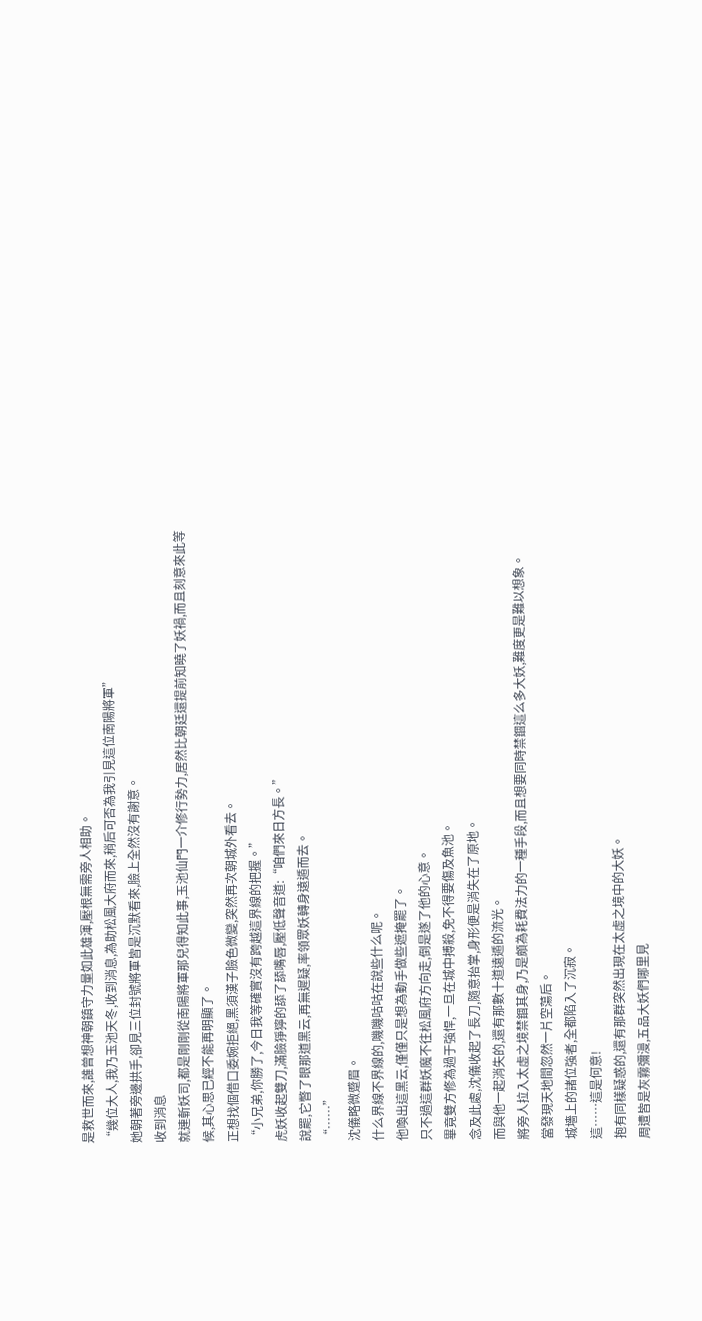是救世而來,誰曾想神朝鎮守力量如此雄渾,壓根無需旁人相助。
“幾位大人,我乃玉池天冬,收到消息,為助松風大府而來,稍后可否為我引見這位南陽將軍”
她朝著旁邊拱手,卻見三位封號將軍皆是沉默看來,臉上全然沒有謝意。
收到消息
就連斬妖司,都是剛剛從南陽將軍那兒得知此事,玉池仙門一介修行勢力,居然比朝廷還提前知曉了妖禍,而且刻意來此等候,其心思已經不能再明顯了。
正想找個借口委婉拒絕,黑須漢子臉色微變,突然再次朝城外看去。
“小兄弟,你勝了,今日我等確實沒有跨越這界線的把握。”
虎妖收起雙刀,滿臉猙獰的舔了舔嘴唇,壓低聲音道:“咱們來日方長。”
說罷,它瞥了眼那道黑云,再無遲疑,率領眾妖轉身遠遁而去。
“……”
沈儀略微蹙眉。
什么界線不界線的,嘰嘰咕咕在說些什么呢。
他喚出這黑云,僅僅只是想為動手做些遮掩罷了。
只不過這群妖魔不往松風府方向走,倒是遂了他的心意。
畢竟雙方修為過于強悍,一旦在城中搏殺,免不得要傷及魚池。
念及此處,沈儀收起了長刀,隨意抬掌,身形便是消失在了原地。
而與他一起消失的,還有那數十道遠遁的流光。
將旁人拉入太虛之境禁錮其身,乃是頗為耗費法力的一種手段,而且想要同時禁錮這么多大妖,難度更是難以想象。
當發現天地間忽然一片空蕩后。
城墻上的諸位強者,全都陷入了沉寂。
這……這是何意!
抱有同樣疑惑的,還有那群突然出現在太虛之境中的大妖。
周遭皆是灰霧彌漫,五品大妖們哪里見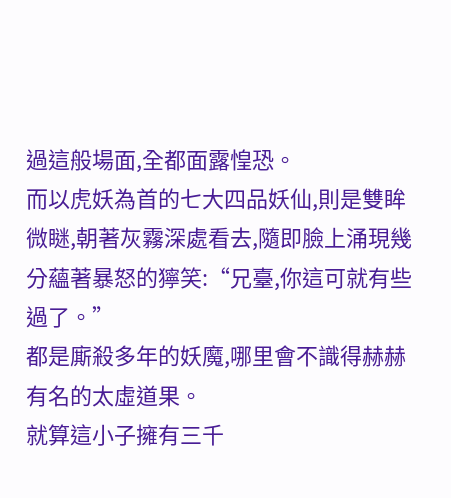過這般場面,全都面露惶恐。
而以虎妖為首的七大四品妖仙,則是雙眸微瞇,朝著灰霧深處看去,隨即臉上涌現幾分蘊著暴怒的獰笑:“兄臺,你這可就有些過了。”
都是廝殺多年的妖魔,哪里會不識得赫赫有名的太虛道果。
就算這小子擁有三千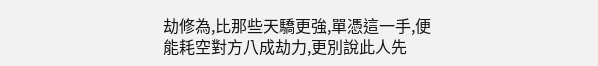劫修為,比那些天驕更強,單憑這一手,便能耗空對方八成劫力,更別說此人先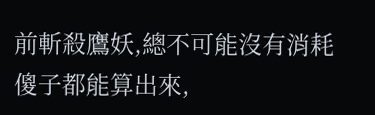前斬殺鷹妖,總不可能沒有消耗
傻子都能算出來,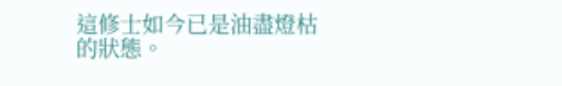這修士如今已是油盡燈枯的狀態。